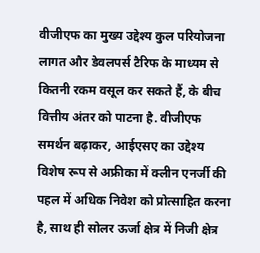वीजीएफ का मुख्य उद्देश्य कुल परियोजना लागत और डेवलपर्स टैरिफ के माध्यम से कितनी रकम वसूल कर सकते हैं, के बीच वित्तीय अंतर को पाटना है. वीजीएफ समर्थन बढ़ाकर, आईएसए का उद्देश्य विशेष रूप से अफ्रीका में क्लीन एनर्जी की पहल में अधिक निवेश को प्रोत्साहित करना है, साथ ही सोलर ऊर्जा क्षेत्र में निजी क्षेत्र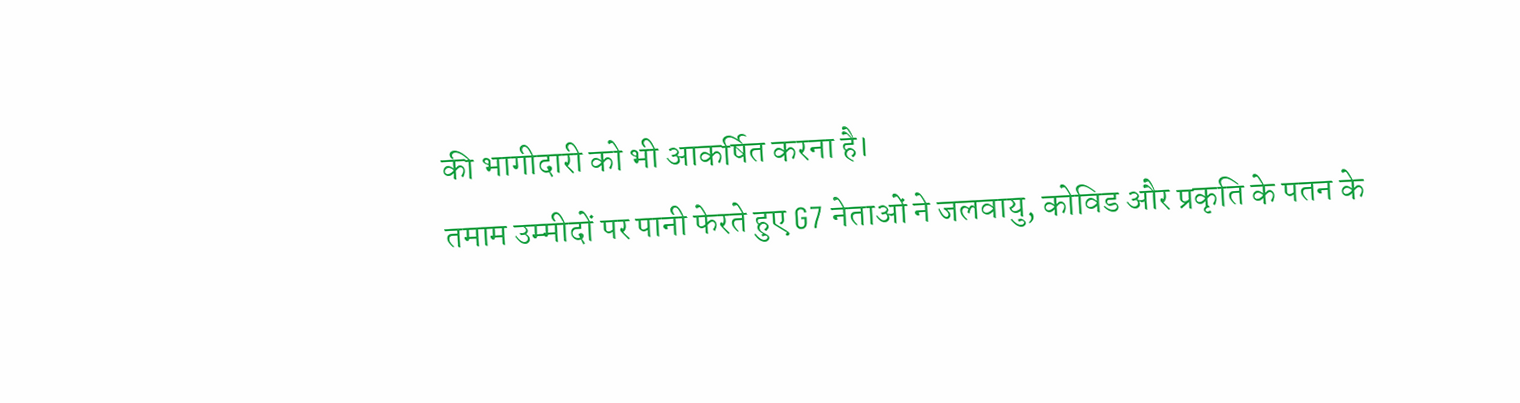की भागीदारी को भी आकर्षित करना है।
तमाम उम्मीदों पर पानी फेरते हुए G7 नेताओं ने जलवायु, कोविड और प्रकृति के पतन के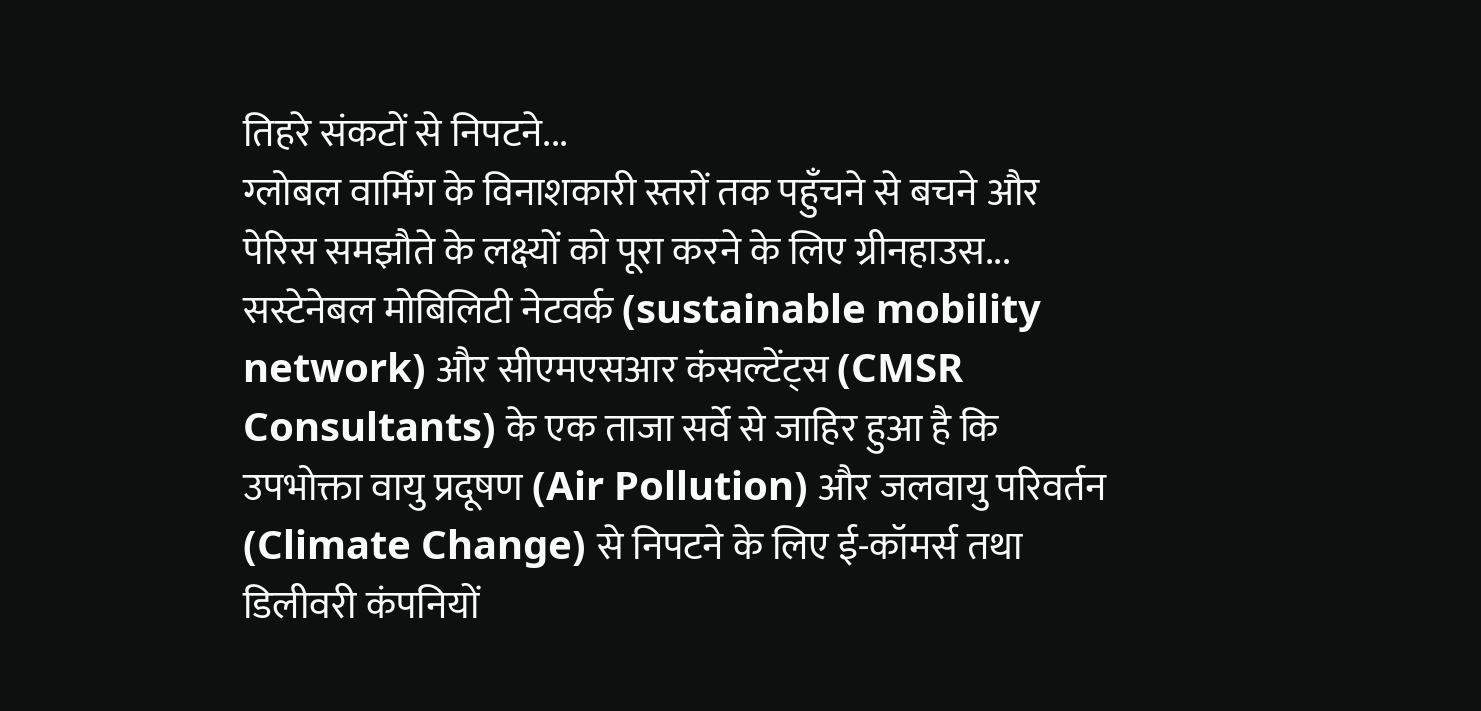तिहरे संकटों से निपटने...
ग्लोबल वार्मिंग के विनाशकारी स्तरों तक पहुँचने से बचने और पेरिस समझौते के लक्ष्यों को पूरा करने के लिए ग्रीनहाउस...
सस्टेनेबल मोबिलिटी नेटवर्क (sustainable mobility network) और सीएमएसआर कंसल्टेंट्स (CMSR Consultants) के एक ताजा सर्वे से जाहिर हुआ है कि उपभोक्ता वायु प्रदूषण (Air Pollution) और जलवायु परिवर्तन (Climate Change) से निपटने के लिए ई-कॉमर्स तथा डिलीवरी कंपनियों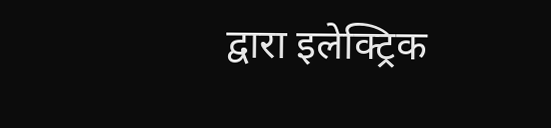द्वारा इलेक्ट्रिक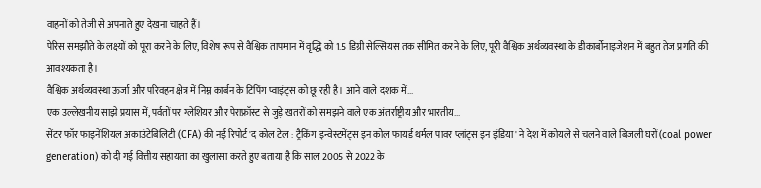वाहनों को तेजी से अपनाते हुए देखना चाहते हैं।
पेरिस समझौते के लक्ष्यों को पूरा करने के लिए, विशेष रूप से वैश्विक तापमान में वृद्धि को 1.5 डिग्री सेल्सियस तक सीमित करने के लिए, पूरी वैश्विक अर्थव्यवस्था के डीकार्बोनाइजेशन में बहुत तेज प्रगति की आवश्यकता है।
वैश्विक अर्थव्यवस्था ऊर्जा और परिवहन क्षेत्र में निम्न कार्बन के टिपिंग प्वाइंट्स को छू रही है। आने वाले दशक में...
एक उल्लेखनीय साझे प्रयास में, पर्वतों पर ग्लेशियर और पेराफ्रॉस्ट से जुड़े खतरों को समझने वाले एक अंतर्राष्ट्रीय और भारतीय...
सेंटर फॉर फाइनेंशियल अकाउंटेबिलिटी (CFA) की नई रिपोर्ट 'द कोल टेल : ट्रैकिंग इन्वेस्टमेंट्स इन कोल फायर्ड थर्मल पावर प्लांट्स इन इंडिया' ने देश में कोयले से चलने वाले बिजली घरों (coal power generation) को दी गई वित्तीय सहायता का खुलासा करते हुए बताया है कि साल 2005 से 2022 के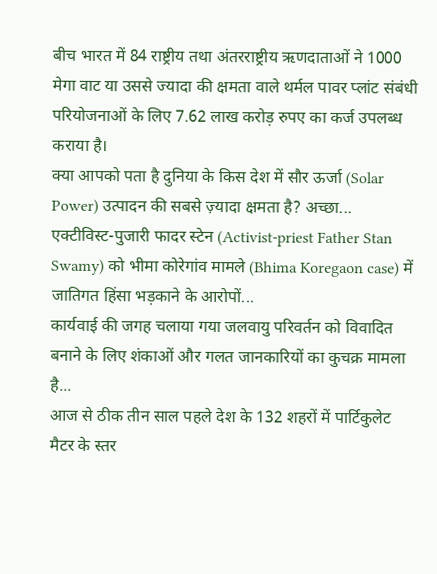बीच भारत में 84 राष्ट्रीय तथा अंतरराष्ट्रीय ऋणदाताओं ने 1000 मेगा वाट या उससे ज्यादा की क्षमता वाले थर्मल पावर प्लांट संबंधी परियोजनाओं के लिए 7.62 लाख करोड़ रुपए का कर्ज उपलब्ध कराया है।
क्या आपको पता है दुनिया के किस देश में सौर ऊर्जा (Solar Power) उत्पादन की सबसे ज़्यादा क्षमता है? अच्छा...
एक्टीविस्ट-पुजारी फादर स्टेन (Activist-priest Father Stan Swamy) को भीमा कोरेगांव मामले (Bhima Koregaon case) में जातिगत हिंसा भड़काने के आरोपों...
कार्यवाई की जगह चलाया गया जलवायु परिवर्तन को विवादित बनाने के लिए शंकाओं और गलत जानकारियों का कुचक्र मामला है...
आज से ठीक तीन साल पहले देश के 132 शहरों में पार्टिकुलेट मैटर के स्तर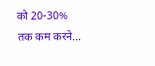को 20-30% तक कम करने...